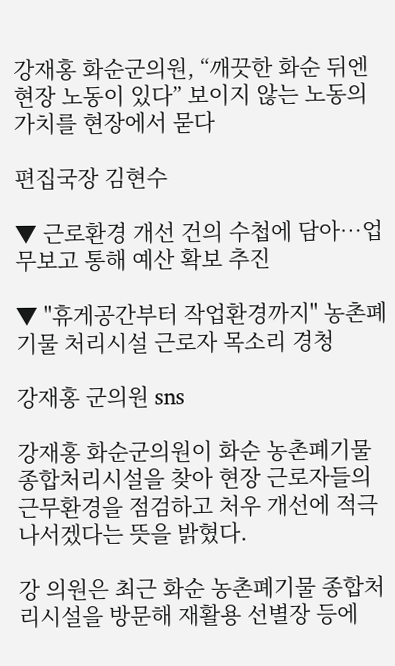강재홍 화순군의원, “깨끗한 화순 뒤엔 현장 노동이 있다” 보이지 않는 노동의 가치를 현장에서 묻다

편집국장 김현수

▼ 근로환경 개선 건의 수첩에 담아…업무보고 통해 예산 확보 추진

▼ "휴게공간부터 작업환경까지" 농촌폐기물 처리시설 근로자 목소리 경청

강재홍 군의원 sns

강재홍 화순군의원이 화순 농촌폐기물 종합처리시설을 찾아 현장 근로자들의 근무환경을 점검하고 처우 개선에 적극 나서겠다는 뜻을 밝혔다.

강 의원은 최근 화순 농촌폐기물 종합처리시설을 방문해 재활용 선별장 등에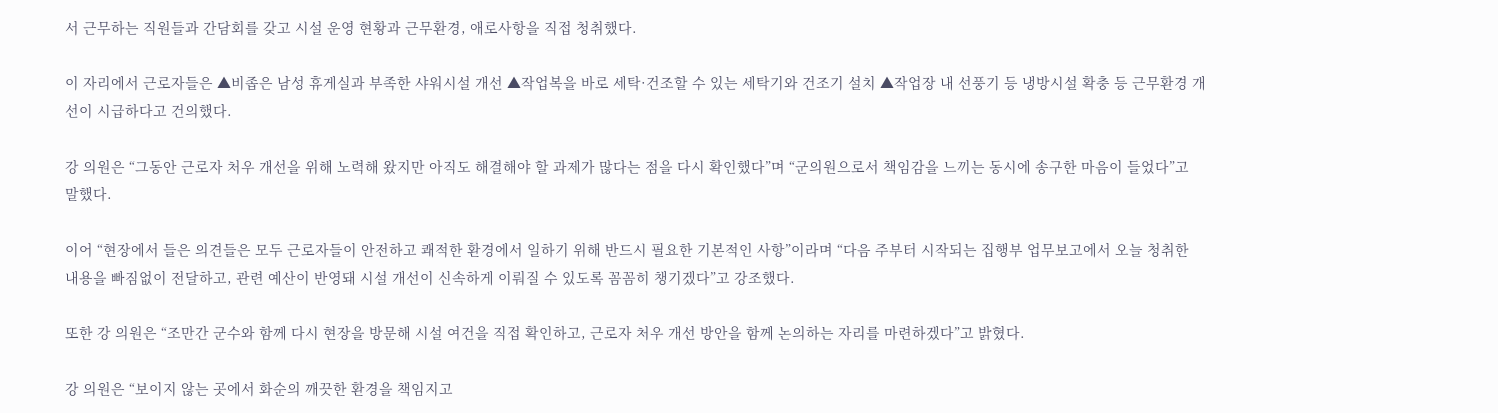서 근무하는 직원들과 간담회를 갖고 시설 운영 현황과 근무환경, 애로사항을 직접 청취했다.

이 자리에서 근로자들은 ▲비좁은 남성 휴게실과 부족한 샤워시설 개선 ▲작업복을 바로 세탁·건조할 수 있는 세탁기와 건조기 설치 ▲작업장 내 선풍기 등 냉방시설 확충 등 근무환경 개선이 시급하다고 건의했다.

강 의원은 “그동안 근로자 처우 개선을 위해 노력해 왔지만 아직도 해결해야 할 과제가 많다는 점을 다시 확인했다”며 “군의원으로서 책임감을 느끼는 동시에 송구한 마음이 들었다”고 말했다.

이어 “현장에서 들은 의견들은 모두 근로자들이 안전하고 쾌적한 환경에서 일하기 위해 반드시 필요한 기본적인 사항”이라며 “다음 주부터 시작되는 집행부 업무보고에서 오늘 청취한 내용을 빠짐없이 전달하고, 관련 예산이 반영돼 시설 개선이 신속하게 이뤄질 수 있도록 꼼꼼히 챙기겠다”고 강조했다.

또한 강 의원은 “조만간 군수와 함께 다시 현장을 방문해 시설 여건을 직접 확인하고, 근로자 처우 개선 방안을 함께 논의하는 자리를 마련하겠다”고 밝혔다.

강 의원은 “보이지 않는 곳에서 화순의 깨끗한 환경을 책임지고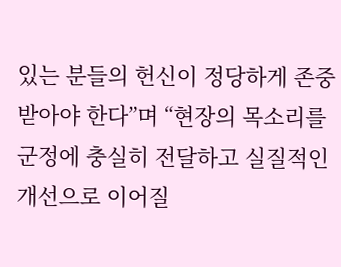있는 분들의 헌신이 정당하게 존중받아야 한다”며 “현장의 목소리를 군정에 충실히 전달하고 실질적인 개선으로 이어질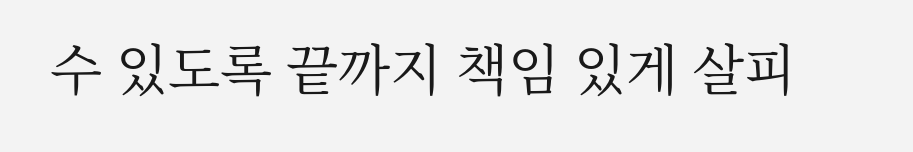수 있도록 끝까지 책임 있게 살피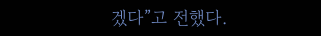겠다”고 전했다.